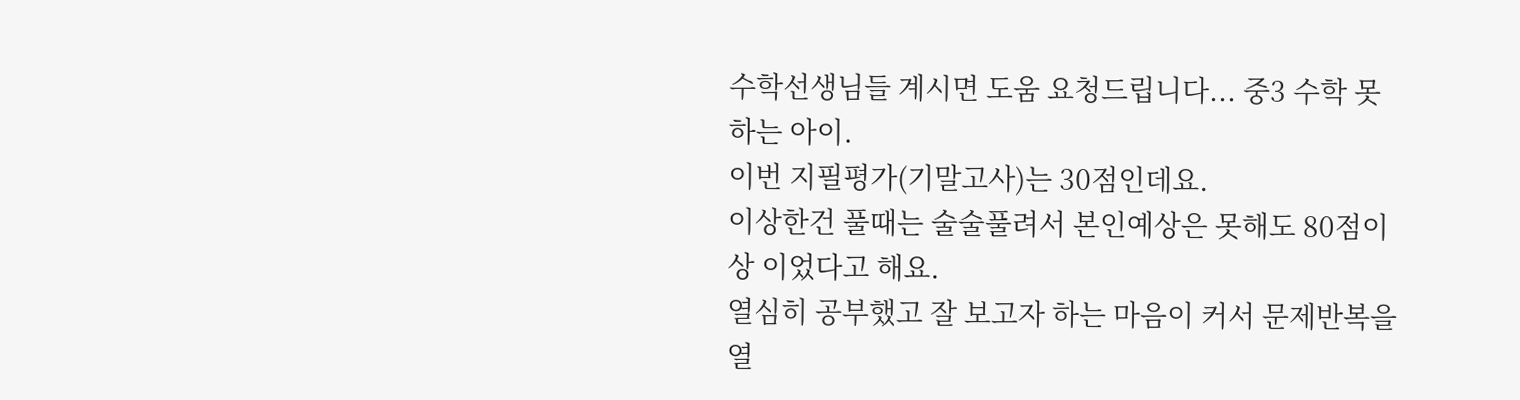수학선생님들 계시면 도움 요청드립니다... 중3 수학 못하는 아이.
이번 지필평가(기말고사)는 30점인데요.
이상한건 풀때는 술술풀려서 본인예상은 못해도 80점이상 이었다고 해요.
열심히 공부했고 잘 보고자 하는 마음이 커서 문제반복을 열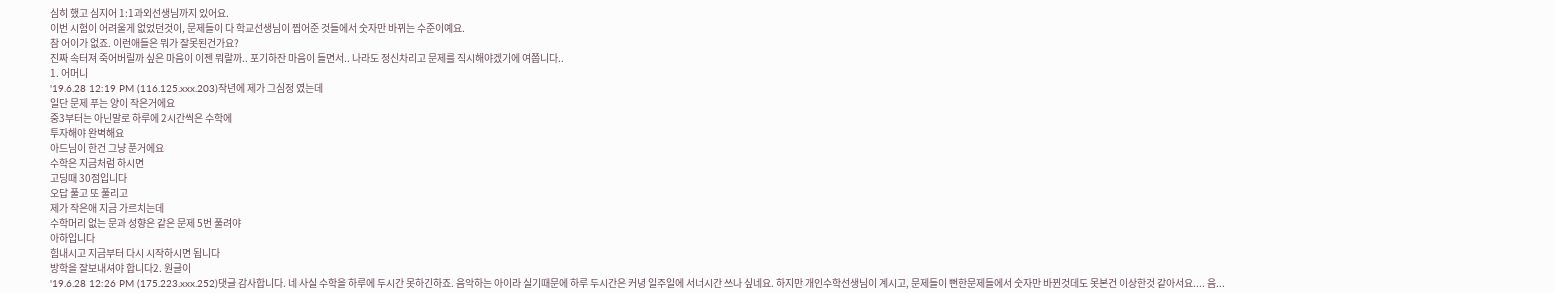심히 했고 심지어 1:1과외선생님까지 있어요.
이번 시험이 어려울게 없었던것이, 문제들이 다 학교선생님이 찝어준 것들에서 숫자만 바뀌는 수준이예요.
참 어이가 없죠. 이런애들은 뭐가 잘못된건가요?
진짜 속터져 죽어버릴까 싶은 마음이 이젠 뭐랄까.. 포기하잔 마음이 들면서.. 나라도 정신차리고 문제를 직시해야겠기에 여쭙니다..
1. 어머니
'19.6.28 12:19 PM (116.125.xxx.203)작년에 제가 그심정 였는데
일단 문제 푸는 양이 작은거에요
중3부터는 아닌말로 하루에 2시간씩은 수학에
투자해야 완벽해요
아드님이 한건 그냥 푼거에요
수학은 지금처럼 하시면
고딩때 30점입니다
오답 풀고 또 풀리고
제가 작은애 지금 가르치는데
수학머리 없는 문과 성향은 같은 문제 5번 풀려야
아하입니다
힘내시고 지금부터 다시 시작하시면 됩니다
방학을 잘보내셔야 합니다2. 원글이
'19.6.28 12:26 PM (175.223.xxx.252)댓글 감사합니다. 네 사실 수학을 하루에 두시간 못하긴하죠. 음악하는 아이라 실기때문에 하루 두시간은 커녕 일주일에 서너시간 쓰나 싶네요. 하지만 개인수학선생님이 계시고, 문제들이 뻔한문제들에서 숫자만 바뀐것데도 못본건 이상한것 같아서요.... 음...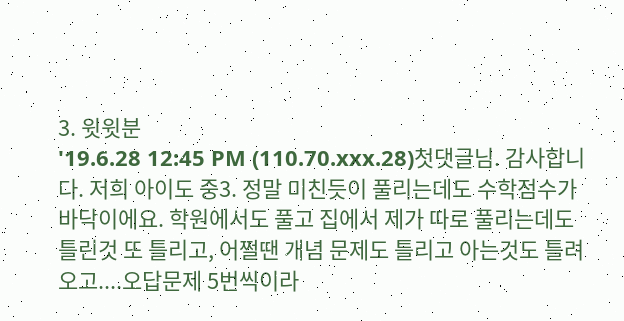3. 윗윗분
'19.6.28 12:45 PM (110.70.xxx.28)첫댓글님. 감사합니다. 저희 아이도 중3. 정말 미친듯이 풀리는데도 수학점수가 바닥이에요. 학원에서도 풀고 집에서 제가 따로 풀리는데도 틀린것 또 틀리고, 어쩔땐 개념 문제도 틀리고 아는것도 틀려오고....오답문제 5번씩이라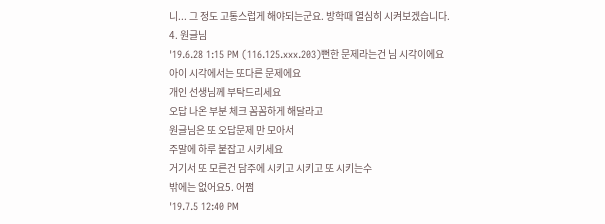니... 그 정도 고통스럽게 해야되는군요. 방학때 열심히 시켜보겠습니다.
4. 원글님
'19.6.28 1:15 PM (116.125.xxx.203)뻔한 문제라는건 님 시각이에요
아이 시각에서는 또다른 문제에요
개인 선생님께 부탁드리세요
오답 나온 부분 체크 꼼꼼하게 해달라고
원글님은 또 오답문제 만 모아서
주말에 하루 붙잡고 시키세요
거기서 또 모른건 담주에 시키고 시키고 또 시키는수
밖에는 없어요5. 어쩜
'19.7.5 12:40 PM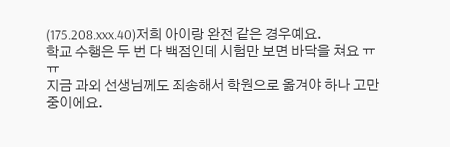(175.208.xxx.40)저희 아이랑 완전 같은 경우예요.
학교 수행은 두 번 다 백점인데 시험만 보면 바닥을 쳐요 ㅠㅠ
지금 과외 선생님께도 죄송해서 학원으로 옮겨야 하나 고만중이에요.